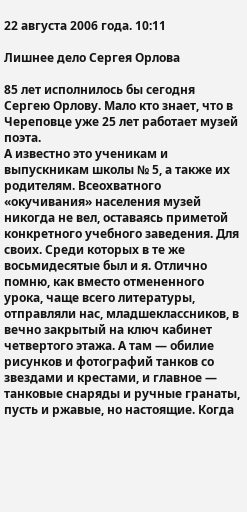22 августа 2006 года. 10:11

Лишнее дело Сергея Орлова

85 лет исполнилось бы сегодня Сергею Орлову. Мало кто знает, что в Череповце уже 25 лет работает музей поэта.
А известно это ученикам и выпускникам школы № 5, а также их родителям. Всеохватного «окучивания» населения музей никогда не вел, оставаясь приметой конкретного учебного заведения. Для своих. Среди которых в те же восьмидесятые был и я. Отлично помню, как вместо отмененного урока, чаще всего литературы, отправляли нас, младшеклассников, в вечно закрытый на ключ кабинет четвертого этажа. А там — обилие рисунков и фотографий танков со звездами и крестами, и главное — танковые снаряды и ручные гранаты, пусть и ржавые, но настоящие. Когда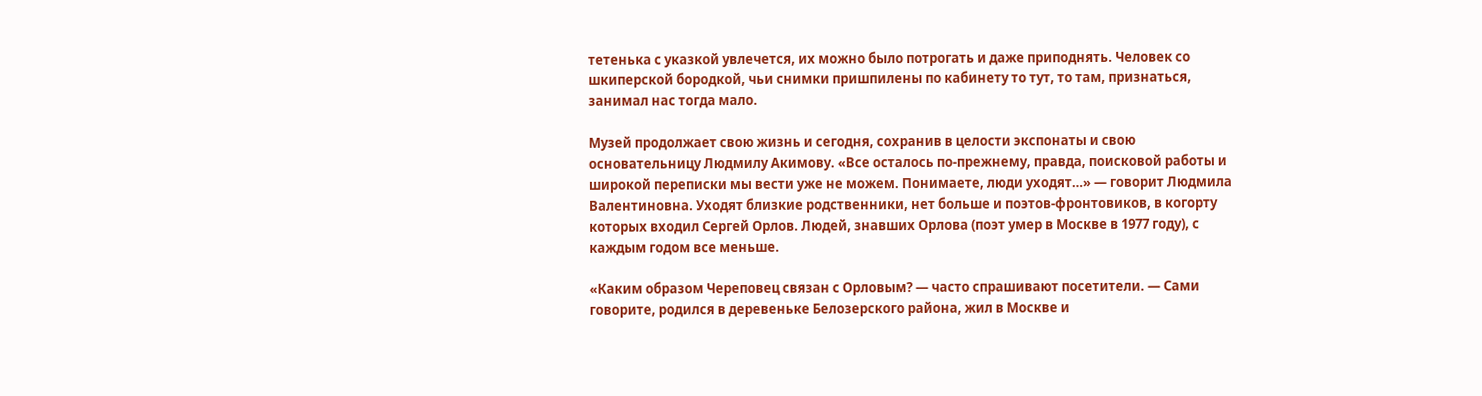тетенька с указкой увлечется, их можно было потрогать и даже приподнять. Человек со шкиперской бородкой, чьи снимки пришпилены по кабинету то тут, то там, признаться, занимал нас тогда мало.

Музей продолжает свою жизнь и сегодня, сохранив в целости экспонаты и свою основательницу Людмилу Акимову. «Все осталось по-прежнему, правда, поисковой работы и широкой переписки мы вести уже не можем. Понимаете, люди уходят…» — говорит Людмила Валентиновна. Уходят близкие родственники, нет больше и поэтов-фронтовиков, в когорту которых входил Сергей Орлов. Людей, знавших Орлова (поэт умер в Москве в 1977 году), с каждым годом все меньше.

«Каким образом Череповец связан с Орловым? — часто спрашивают посетители. — Сами говорите, родился в деревеньке Белозерского района, жил в Москве и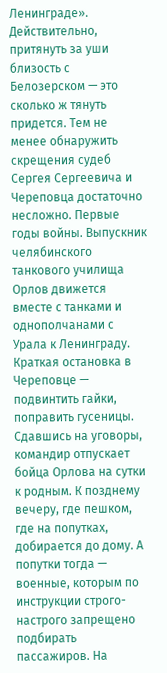Ленинграде». Действительно, притянуть за уши близость с Белозерском — это сколько ж тянуть придется. Тем не менее обнаружить скрещения судеб Сергея Сергеевича и Череповца достаточно несложно. Первые годы войны. Выпускник челябинского танкового училища Орлов движется вместе с танками и однополчанами с Урала к Ленинграду. Краткая остановка в Череповце — подвинтить гайки, поправить гусеницы. Сдавшись на уговоры, командир отпускает бойца Орлова на сутки к родным. К позднему вечеру, где пешком, где на попутках, добирается до дому. А попутки тогда — военные, которым по инструкции строго-настрого запрещено подбирать пассажиров. На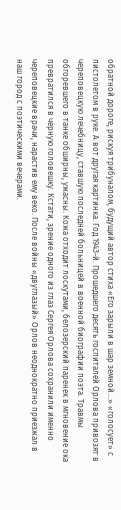обратной дороге, рискуя трибуналом, будущий автор стиха «Его зарыли в шар земной…» «голосует» с пистолетом в руке. А вот другая картинка. Год 1943-й. Прошедшего десять госпиталей Орлова привозят в череповецкую лечебницу, ставшую последней больницей в военной биографии поэта. Травмы обгоревшего в танке обширны, ужасны. Кожа отходит лоскутами, белозерский паренек в мгновение ока превратился в черную головешку. Кстати, зрение одного из глаз Сергея Орлова сохранили именно череповецкие врачи, нарастив ему веко. После войны «двуглазый» Орлов неоднократно приезжал в наш город с поэтическими вечерами.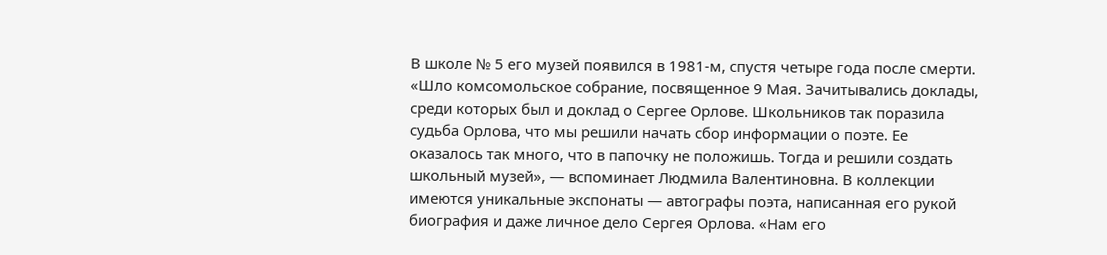В школе № 5 его музей появился в 1981-м, спустя четыре года после смерти. «Шло комсомольское собрание, посвященное 9 Мая. Зачитывались доклады, среди которых был и доклад о Сергее Орлове. Школьников так поразила судьба Орлова, что мы решили начать сбор информации о поэте. Ее оказалось так много, что в папочку не положишь. Тогда и решили создать школьный музей», — вспоминает Людмила Валентиновна. В коллекции имеются уникальные экспонаты — автографы поэта, написанная его рукой биография и даже личное дело Сергея Орлова. «Нам его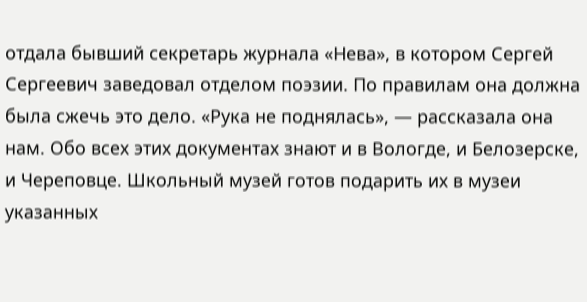отдала бывший секретарь журнала «Нева», в котором Сергей Сергеевич заведовал отделом поэзии. По правилам она должна была сжечь это дело. «Рука не поднялась», — рассказала она нам. Обо всех этих документах знают и в Вологде, и Белозерске, и Череповце. Школьный музей готов подарить их в музеи указанных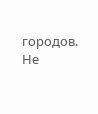городов. Не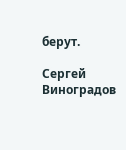берут.

Сергей Виноградов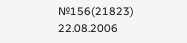№156(21823)
22.08.2006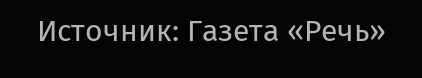Источник: Газета «Речь»